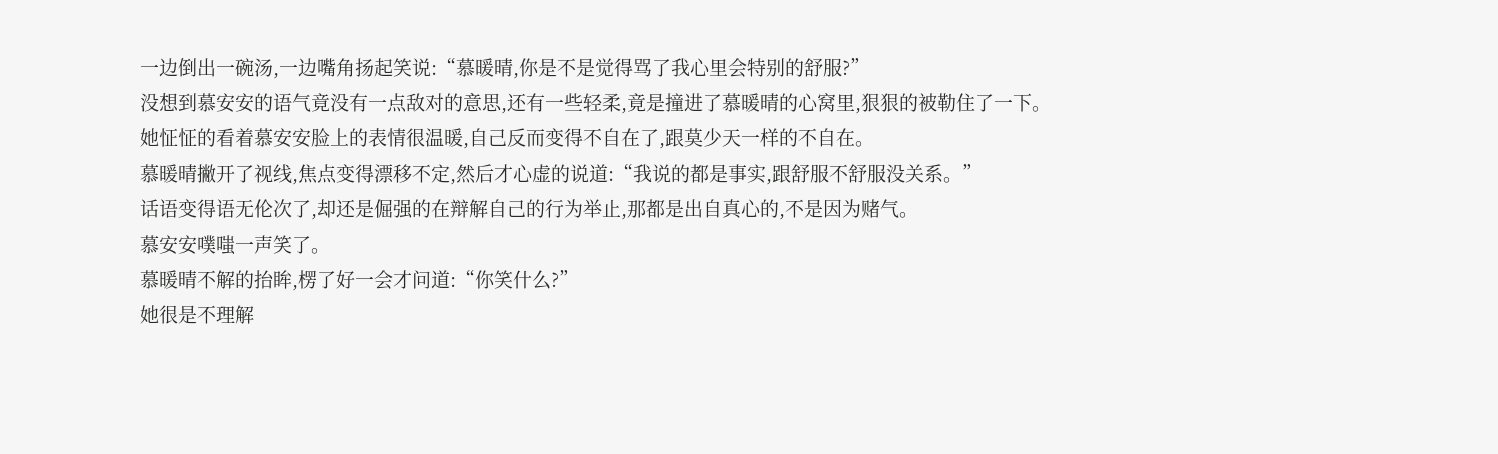一边倒出一碗汤,一边嘴角扬起笑说:“慕暖晴,你是不是觉得骂了我心里会特别的舒服?”
没想到慕安安的语气竟没有一点敌对的意思,还有一些轻柔,竟是撞进了慕暖晴的心窝里,狠狠的被勒住了一下。
她怔怔的看着慕安安脸上的表情很温暖,自己反而变得不自在了,跟莫少天一样的不自在。
慕暖晴撇开了视线,焦点变得漂移不定,然后才心虚的说道:“我说的都是事实,跟舒服不舒服没关系。”
话语变得语无伦次了,却还是倔强的在辩解自己的行为举止,那都是出自真心的,不是因为赌气。
慕安安噗嗤一声笑了。
慕暖晴不解的抬眸,楞了好一会才问道:“你笑什么?”
她很是不理解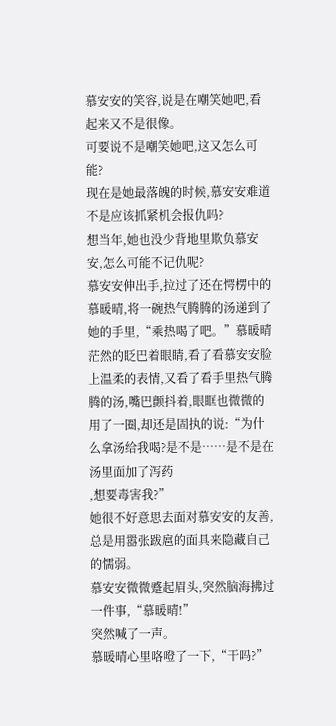慕安安的笑容,说是在嘲笑她吧,看起来又不是很像。
可要说不是嘲笑她吧,这又怎么可能?
现在是她最落魄的时候,慕安安难道不是应该抓紧机会报仇吗?
想当年,她也没少背地里欺负慕安安,怎么可能不记仇呢?
慕安安伸出手,拉过了还在愕楞中的慕暖晴,将一碗热气腾腾的汤递到了她的手里,“乘热喝了吧。”慕暖晴茫然的眨巴着眼睛,看了看慕安安脸上温柔的表情,又看了看手里热气腾腾的汤,嘴巴颤抖着,眼眶也微微的用了一圈,却还是固执的说:“为什么拿汤给我喝?是不是……是不是在汤里面加了泻药
,想要毒害我?”
她很不好意思去面对慕安安的友善,总是用嚣张跋扈的面具来隐藏自己的懦弱。
慕安安微微蹙起眉头,突然脑海拂过一件事,“慕暖晴!”
突然喊了一声。
慕暖晴心里咯噔了一下,“干吗?”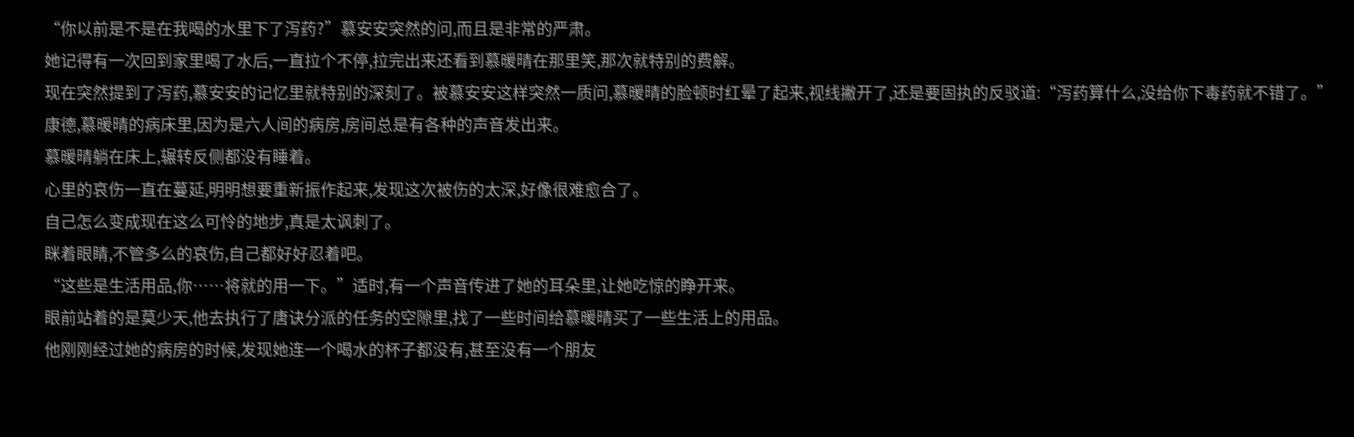“你以前是不是在我喝的水里下了泻药?”慕安安突然的问,而且是非常的严肃。
她记得有一次回到家里喝了水后,一直拉个不停,拉完出来还看到慕暖晴在那里笑,那次就特别的费解。
现在突然提到了泻药,慕安安的记忆里就特别的深刻了。被慕安安这样突然一质问,慕暖晴的脸顿时红晕了起来,视线撇开了,还是要固执的反驳道:“泻药算什么,没给你下毒药就不错了。”
康德,慕暖晴的病床里,因为是六人间的病房,房间总是有各种的声音发出来。
慕暖晴躺在床上,辗转反侧都没有睡着。
心里的哀伤一直在蔓延,明明想要重新振作起来,发现这次被伤的太深,好像很难愈合了。
自己怎么变成现在这么可怜的地步,真是太讽刺了。
眯着眼睛,不管多么的哀伤,自己都好好忍着吧。
“这些是生活用品,你……将就的用一下。”适时,有一个声音传进了她的耳朵里,让她吃惊的睁开来。
眼前站着的是莫少天,他去执行了唐诀分派的任务的空隙里,找了一些时间给慕暖晴买了一些生活上的用品。
他刚刚经过她的病房的时候,发现她连一个喝水的杯子都没有,甚至没有一个朋友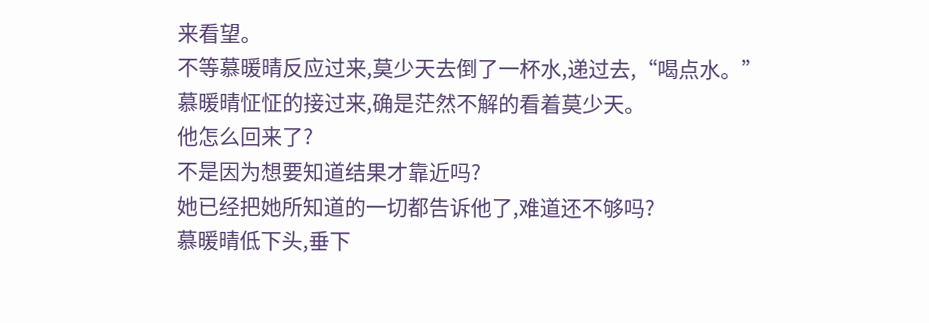来看望。
不等慕暖晴反应过来,莫少天去倒了一杯水,递过去,“喝点水。”
慕暖晴怔怔的接过来,确是茫然不解的看着莫少天。
他怎么回来了?
不是因为想要知道结果才靠近吗?
她已经把她所知道的一切都告诉他了,难道还不够吗?
慕暖晴低下头,垂下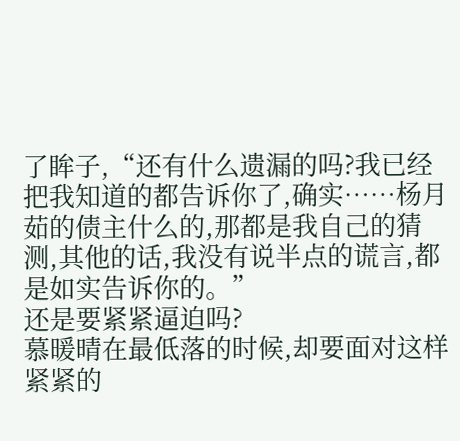了眸子,“还有什么遗漏的吗?我已经把我知道的都告诉你了,确实……杨月茹的债主什么的,那都是我自己的猜测,其他的话,我没有说半点的谎言,都是如实告诉你的。”
还是要紧紧逼迫吗?
慕暖晴在最低落的时候,却要面对这样紧紧的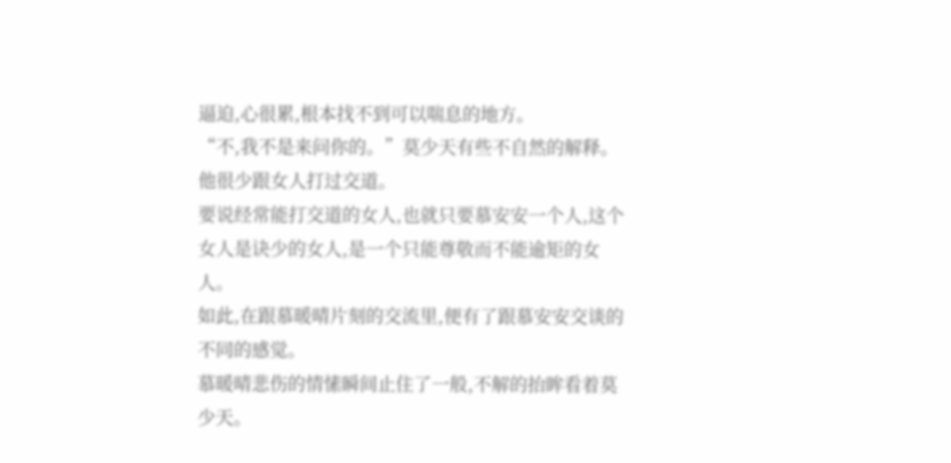逼迫,心很累,根本找不到可以喘息的地方。
“不,我不是来问你的。”莫少天有些不自然的解释。
他很少跟女人打过交道。
要说经常能打交道的女人,也就只要慕安安一个人,这个女人是诀少的女人,是一个只能尊敬而不能逾矩的女人。
如此,在跟慕暖晴片刻的交流里,便有了跟慕安安交谈的不同的感觉。
慕暖晴悲伤的情愫瞬间止住了一般,不解的抬眸看着莫少天。